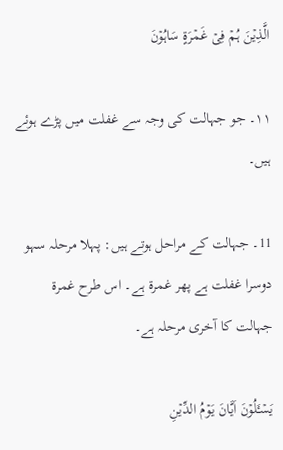الَّذِیۡنَ ہُمۡ فِیۡ غَمۡرَۃٍ سَاہُوۡنَ

۱۱۔ جو جہالت کی وجہ سے غفلت میں پڑے ہوئے ہیں۔

11۔ جہالت کے مراحل ہوتے ہیں: پہلا مرحلہ سہو دوسرا غفلت ہے پھر غمرۃ ہے۔ اس طرح غمرۃ جہالت کا آخری مرحلہ ہے۔

یَسۡـَٔلُوۡنَ اَیَّانَ یَوۡمُ الدِّیۡنِ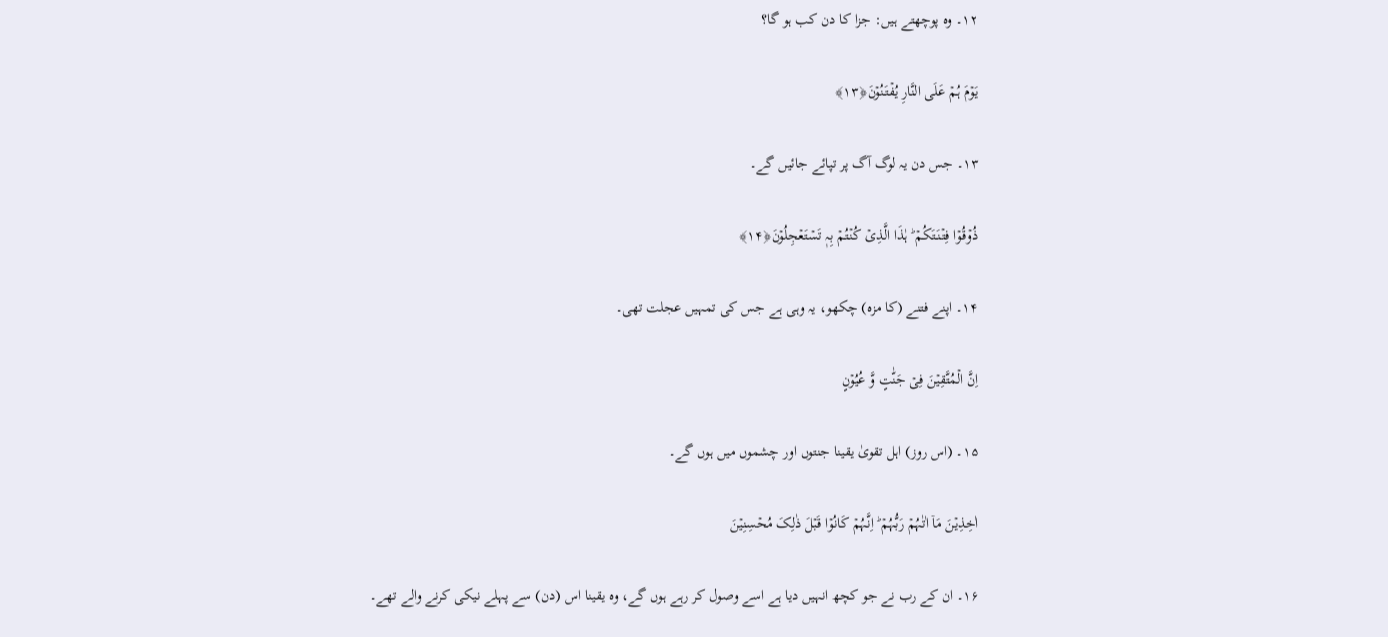۱۲۔ وہ پوچھتے ہیں: جزا کا دن کب ہو گا؟

یَوۡمَ ہُمۡ عَلَی النَّارِ یُفۡتَنُوۡنَ﴿۱۳﴾

۱۳۔ جس دن یہ لوگ آگ پر تپائے جائیں گے۔

ذُوۡقُوۡا فِتۡنَتَکُمۡ ؕ ہٰذَا الَّذِیۡ کُنۡتُمۡ بِہٖ تَسۡتَعۡجِلُوۡنَ﴿۱۴﴾

۱۴۔ اپنے فتنے (کا مزہ) چکھو، یہ وہی ہے جس کی تمہیں عجلت تھی۔

اِنَّ الۡمُتَّقِیۡنَ فِیۡ جَنّٰتٍ وَّ عُیُوۡنٍ

۱۵۔ (اس روز) اہل تقویٰ یقینا جنتوں اور چشموں میں ہوں گے۔

اٰخِذِیۡنَ مَاۤ اٰتٰہُمۡ رَبُّہُمۡ ؕ اِنَّہُمۡ کَانُوۡا قَبۡلَ ذٰلِکَ مُحۡسِنِیۡنَ

۱۶۔ ان کے رب نے جو کچھ انہیں دیا ہے اسے وصول کر رہے ہوں گے، وہ یقینا اس (دن) سے پہلے نیکی کرنے والے تھے۔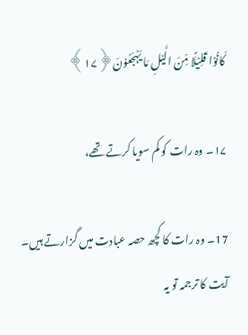کَانُوۡا قَلِیۡلًا مِّنَ الَّیۡلِ مَا یَہۡجَعُوۡنَ﴿۱۷﴾

۱۷۔ وہ رات کو کم سویا کرتے تھے،

17۔ وہ رات کا کچھ حصہ عبادت میں گزارتے ہیں۔ آیت کا ترجمہ تو یہ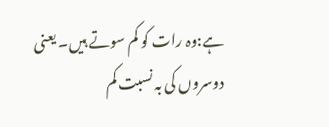ہے:وہ رات کو کم سوتے ہیں۔ یعنی دوسروں کی بہ نسبت کم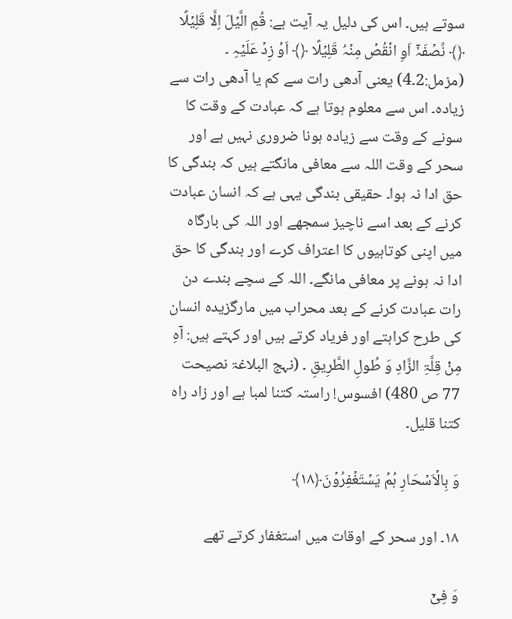سوتے ہیں۔ اس کی دلیل یہ آیت ہے: قُمِ الَّیۡلَ اِلَّا قَلِیۡلًا ﴿﴾ نِّصۡفَہٗۤ اَوِ انۡقُصۡ مِنۡہُ قَلِیۡلًا ﴿﴾ اَوۡ زِدۡ عَلَیۡہِ ۔ (مزمل:2۔4) یعنی آدھی رات سے کم یا آدھی رات سے زیادہ۔ اس سے معلوم ہوتا ہے کہ عبادت کے وقت کا سونے کے وقت سے زیادہ ہونا ضروری نہیں ہے اور سحر کے وقت اللہ سے معافی مانگتے ہیں کہ بندگی کا حق ادا نہ ہوا۔ حقیقی بندگی یہی ہے کہ انسان عبادت کرنے کے بعد اسے ناچیز سمجھے اور اللہ کی بارگاہ میں اپنی کوتاہیوں کا اعتراف کرے اور بندگی کا حق ادا نہ ہونے پر معافی مانگے۔ اللہ کے سچے بندے دن رات عبادت کرنے کے بعد محراب میں مارگزیدہ انسان کی طرح کراہتے اور فریاد کرتے ہیں اور کہتے ہیں: آہِ مِنْ قِلَّۃِ الزَّادِ وَ طُولِ الطَّرِیقِ ۔ (نہج البلاغۃ نصیحت 77 ص 480) افسوس! راستہ کتنا لمبا ہے اور زاد راہ کتنا قلیل۔

وَ بِالۡاَسۡحَارِ ہُمۡ یَسۡتَغۡفِرُوۡنَ﴿۱۸﴾

۱۸۔ اور سحر کے اوقات میں استغفار کرتے تھے

وَ فِیۡۤ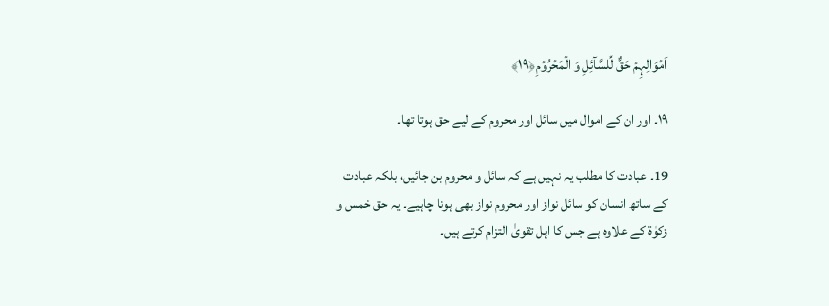اَمۡوَالِہِمۡ حَقٌّ لِّلسَّآئِلِ وَ الۡمَحۡرُوۡمِ﴿۱۹﴾

۱۹۔ اور ان کے اموال میں سائل اور محروم کے لیے حق ہوتا تھا۔

19۔ عبادت کا مطلب یہ نہیں ہے کہ سائل و محروم بن جائیں، بلکہ عبادت کے ساتھ انسان کو سائل نواز اور محروم نواز بھی ہونا چاہیے۔ یہ حق خمس و زکوٰۃ کے علاوہ ہے جس کا اہل تقویٰ التزام کرتے ہیں۔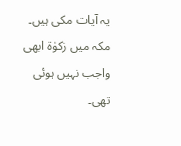یہ آیات مکی ہیں۔ مکہ میں زکوٰۃ ابھی واجب نہیں ہوئی تھی۔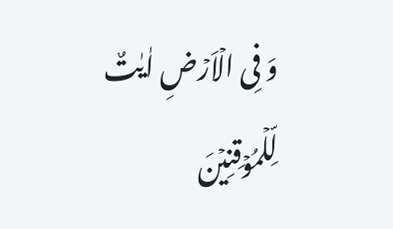وَ فِی الۡاَرۡضِ اٰیٰتٌ لِّلۡمُوۡقِنِیۡنَ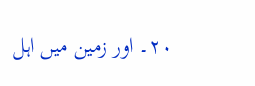۲۰۔ اور زمین میں اہل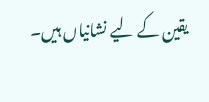یقین کے لیے نشانیاں ہیں۔